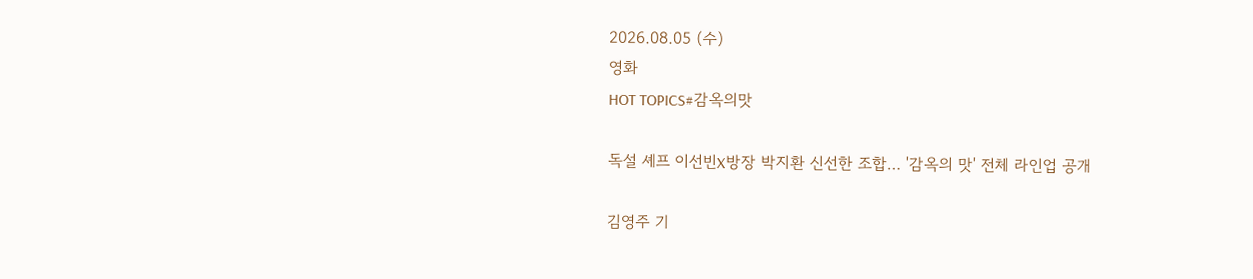2026.08.05 (수)
영화
HOT TOPICS#감옥의맛

독설 셰프 이선빈X방장 박지환 신선한 조합… '감옥의 맛' 전체 라인업 공개

김영주 기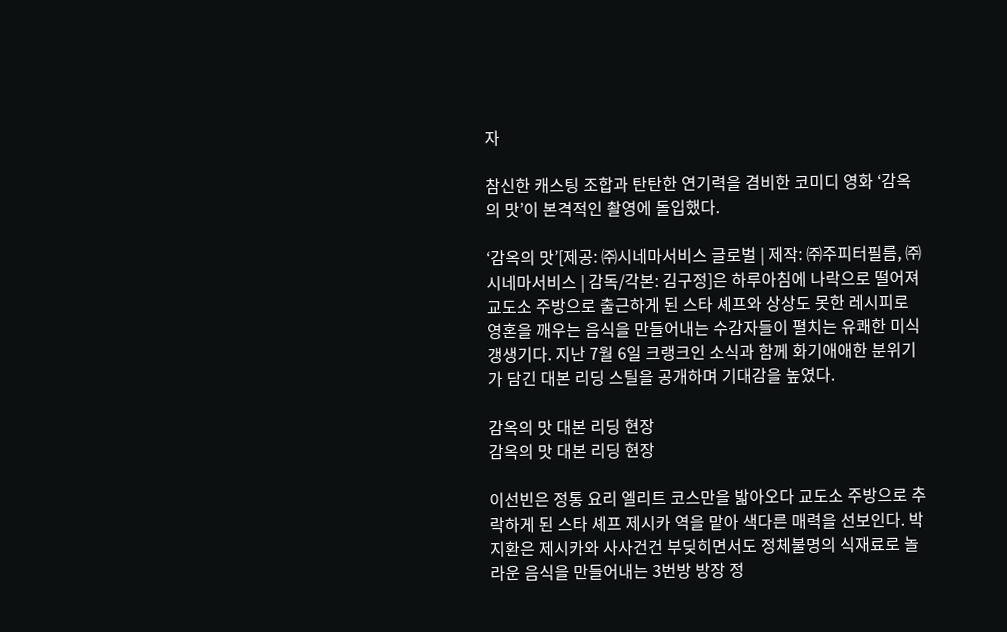자

참신한 캐스팅 조합과 탄탄한 연기력을 겸비한 코미디 영화 ‘감옥의 맛’이 본격적인 촬영에 돌입했다.

‘감옥의 맛’[제공: ㈜시네마서비스 글로벌 | 제작: ㈜주피터필름, ㈜시네마서비스 | 감독/각본: 김구정]은 하루아침에 나락으로 떨어져 교도소 주방으로 출근하게 된 스타 셰프와 상상도 못한 레시피로 영혼을 깨우는 음식을 만들어내는 수감자들이 펼치는 유쾌한 미식 갱생기다. 지난 7월 6일 크랭크인 소식과 함께 화기애애한 분위기가 담긴 대본 리딩 스틸을 공개하며 기대감을 높였다.

감옥의 맛 대본 리딩 현장
감옥의 맛 대본 리딩 현장

이선빈은 정통 요리 엘리트 코스만을 밟아오다 교도소 주방으로 추락하게 된 스타 셰프 제시카 역을 맡아 색다른 매력을 선보인다. 박지환은 제시카와 사사건건 부딪히면서도 정체불명의 식재료로 놀라운 음식을 만들어내는 3번방 방장 정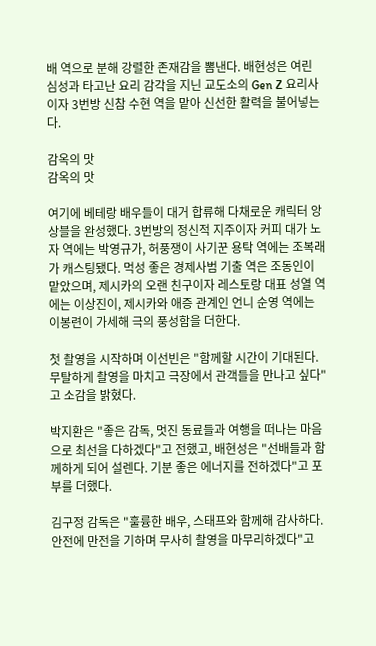배 역으로 분해 강렬한 존재감을 뽐낸다. 배현성은 여린 심성과 타고난 요리 감각을 지닌 교도소의 Gen Z 요리사이자 3번방 신참 수현 역을 맡아 신선한 활력을 불어넣는다.

감옥의 맛
감옥의 맛

여기에 베테랑 배우들이 대거 합류해 다채로운 캐릭터 앙상블을 완성했다. 3번방의 정신적 지주이자 커피 대가 노자 역에는 박영규가, 허풍쟁이 사기꾼 용탁 역에는 조복래가 캐스팅됐다. 먹성 좋은 경제사범 기출 역은 조동인이 맡았으며, 제시카의 오랜 친구이자 레스토랑 대표 성열 역에는 이상진이, 제시카와 애증 관계인 언니 순영 역에는 이봉련이 가세해 극의 풍성함을 더한다.

첫 촬영을 시작하며 이선빈은 "함께할 시간이 기대된다. 무탈하게 촬영을 마치고 극장에서 관객들을 만나고 싶다"고 소감을 밝혔다.

박지환은 "좋은 감독, 멋진 동료들과 여행을 떠나는 마음으로 최선을 다하겠다"고 전했고, 배현성은 "선배들과 함께하게 되어 설렌다. 기분 좋은 에너지를 전하겠다"고 포부를 더했다.

김구정 감독은 "훌륭한 배우, 스태프와 함께해 감사하다. 안전에 만전을 기하며 무사히 촬영을 마무리하겠다"고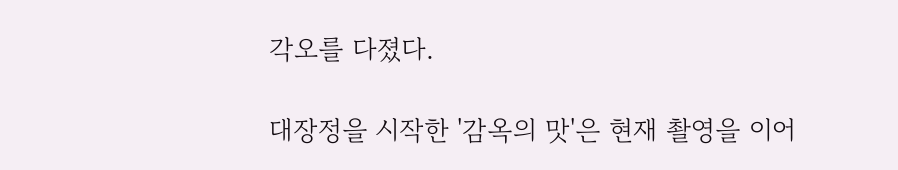각오를 다졌다.

대장정을 시작한 '감옥의 맛'은 현재 촬영을 이어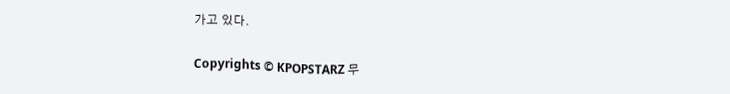가고 있다.

Copyrights © KPOPSTARZ 무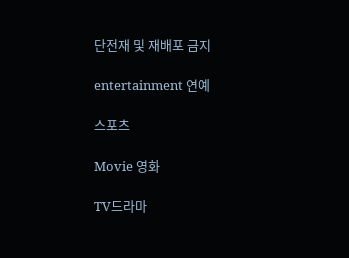단전재 및 재배포 금지

entertainment 연예

스포츠

Movie 영화

TV드라마